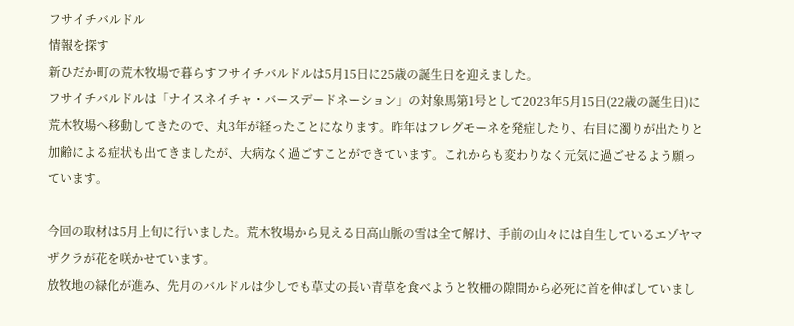フサイチバルドル
情報を探す
新ひだか町の荒木牧場で暮らすフサイチバルドルは5月15日に25歳の誕生日を迎えました。
フサイチバルドルは「ナイスネイチャ・バースデードネーション」の対象馬第1号として2023年5月15日(22歳の誕生日)に荒木牧場へ移動してきたので、丸3年が経ったことになります。昨年はフレグモーネを発症したり、右目に濁りが出たりと加齢による症状も出てきましたが、大病なく過ごすことができています。これからも変わりなく元気に過ごせるよう願っています。

今回の取材は5月上旬に行いました。荒木牧場から見える日高山脈の雪は全て解け、手前の山々には自生しているエゾヤマザクラが花を咲かせています。
放牧地の緑化が進み、先月のバルドルは少しでも草丈の長い青草を食べようと牧柵の隙間から必死に首を伸ばしていまし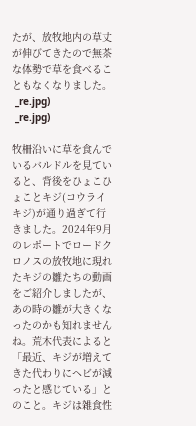たが、放牧地内の草丈が伸びてきたので無茶な体勢で草を食べることもなくなりました。
 _re.jpg)
 _re.jpg)

牧柵沿いに草を食んでいるバルドルを見ていると、背後をひょこひょことキジ(コウライキジ)が通り過ぎて行きました。2024年9月のレポートでロードクロノスの放牧地に現れたキジの雛たちの動画をご紹介しましたが、あの時の雛が大きくなったのかも知れませんね。荒木代表によると「最近、キジが増えてきた代わりにヘビが減ったと感じている」とのこと。キジは雑食性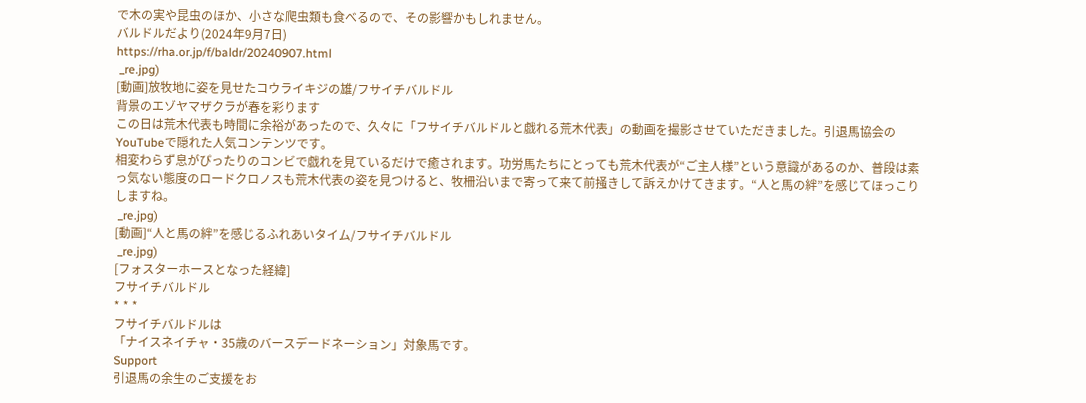で木の実や昆虫のほか、小さな爬虫類も食べるので、その影響かもしれません。
バルドルだより(2024年9月7日)
https://rha.or.jp/f/baldr/20240907.html
 _re.jpg)
[動画]放牧地に姿を見せたコウライキジの雄/フサイチバルドル
背景のエゾヤマザクラが春を彩ります
この日は荒木代表も時間に余裕があったので、久々に「フサイチバルドルと戯れる荒木代表」の動画を撮影させていただきました。引退馬協会のYouTubeで隠れた人気コンテンツです。
相変わらず息がぴったりのコンビで戯れを見ているだけで癒されます。功労馬たちにとっても荒木代表が“ご主人様”という意識があるのか、普段は素っ気ない態度のロードクロノスも荒木代表の姿を見つけると、牧柵沿いまで寄って来て前掻きして訴えかけてきます。“人と馬の絆”を感じてほっこりしますね。
 _re.jpg)
[動画]“人と馬の絆”を感じるふれあいタイム/フサイチバルドル
 _re.jpg)
[フォスターホースとなった経緯]
フサイチバルドル
* * *
フサイチバルドルは
「ナイスネイチャ・35歳のバースデードネーション」対象馬です。
Support
引退馬の余生のご支援をお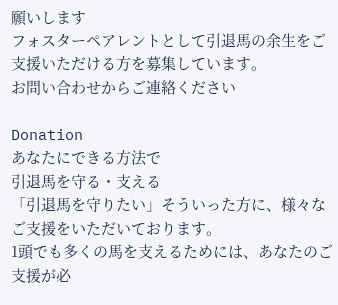願いします
フォスターペアレントとして引退馬の余生をご支援いただける方を募集しています。
お問い合わせからご連絡ください

Donation
あなたにできる方法で
引退馬を守る・支える
「引退馬を守りたい」そういった方に、様々なご支援をいただいております。
1頭でも多くの馬を支えるためには、あなたのご支援が必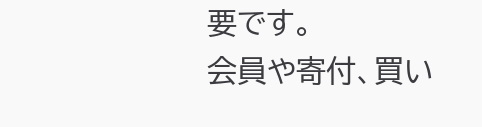要です。
会員や寄付、買い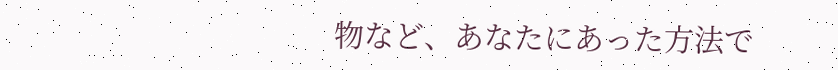物など、あなたにあった方法で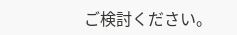ご検討ください。